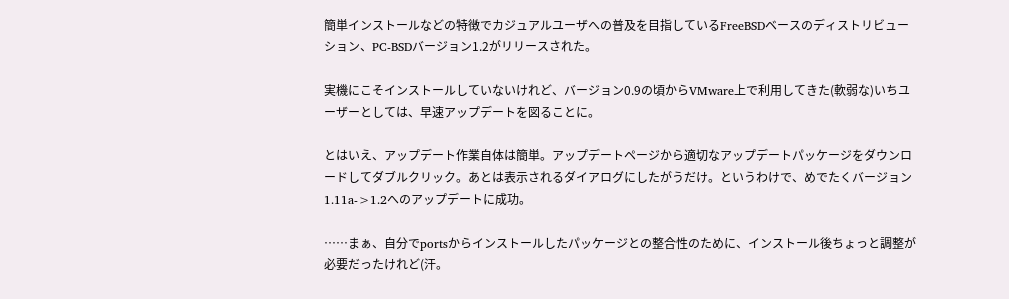簡単インストールなどの特徴でカジュアルユーザへの普及を目指しているFreeBSDベースのディストリビューション、PC-BSDバージョン1.2がリリースされた。

実機にこそインストールしていないけれど、バージョン0.9の頃からVMware上で利用してきた(軟弱な)いちユーザーとしては、早速アップデートを図ることに。

とはいえ、アップデート作業自体は簡単。アップデートページから適切なアップデートパッケージをダウンロードしてダブルクリック。あとは表示されるダイアログにしたがうだけ。というわけで、めでたくバージョン1.11a->1.2へのアップデートに成功。

……まぁ、自分でportsからインストールしたパッケージとの整合性のために、インストール後ちょっと調整が必要だったけれど(汗。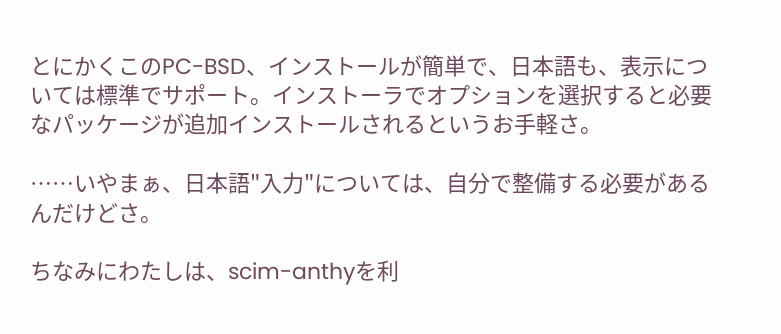とにかくこのPC-BSD、インストールが簡単で、日本語も、表示については標準でサポート。インストーラでオプションを選択すると必要なパッケージが追加インストールされるというお手軽さ。

……いやまぁ、日本語"入力"については、自分で整備する必要があるんだけどさ。

ちなみにわたしは、scim-anthyを利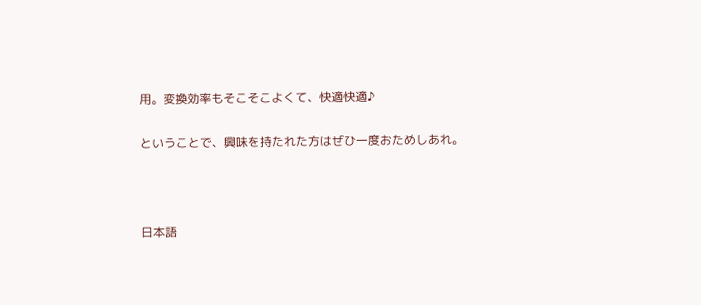用。変換効率もそこそこよくて、快適快適♪

ということで、興味を持たれた方はぜひ一度おためしあれ。



日本語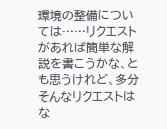環境の整備については……リクエストがあれば簡単な解説を書こうかな、とも思うけれど、多分そんなリクエストはな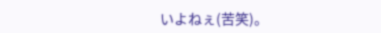いよねぇ(苦笑)。